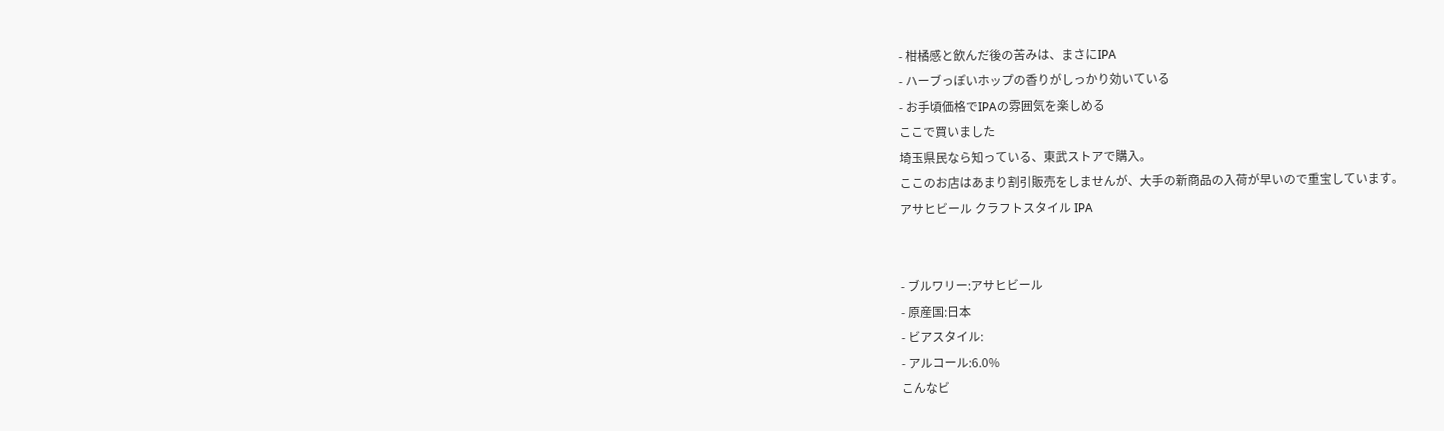- 柑橘感と飲んだ後の苦みは、まさにIPA
- ハーブっぽいホップの香りがしっかり効いている
- お手頃価格でIPAの雰囲気を楽しめる
ここで買いました
埼玉県民なら知っている、東武ストアで購入。
ここのお店はあまり割引販売をしませんが、大手の新商品の入荷が早いので重宝しています。
アサヒビール クラフトスタイル IPA


- ブルワリー:アサヒビール
- 原産国:日本
- ビアスタイル:
- アルコール:6.0%
こんなビ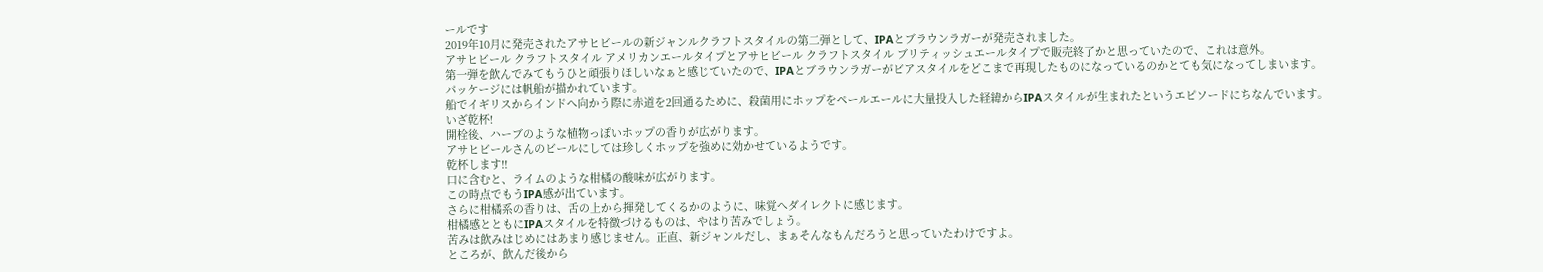ールです
2019年10月に発売されたアサヒビールの新ジャンルクラフトスタイルの第二弾として、IPAとブラウンラガーが発売されました。
アサヒビール クラフトスタイル アメリカンエールタイプとアサヒビール クラフトスタイル ブリティッシュエールタイプで販売終了かと思っていたので、これは意外。
第一弾を飲んでみてもうひと頑張りほしいなぁと感じていたので、IPAとブラウンラガーがビアスタイルをどこまで再現したものになっているのかとても気になってしまいます。
パッケージには帆船が描かれています。
船でイギリスからインドへ向かう際に赤道を2回通るために、殺菌用にホップをペールエールに大量投入した経緯からIPAスタイルが生まれたというエピソードにちなんでいます。
いざ乾杯!
開栓後、ハーブのような植物っぽいホップの香りが広がります。
アサヒビールさんのビールにしては珍しくホップを強めに効かせているようです。
乾杯します!!
口に含むと、ライムのような柑橘の酸味が広がります。
この時点でもうIPA感が出ています。
さらに柑橘系の香りは、舌の上から揮発してくるかのように、味覚へダイレクトに感じます。
柑橘感とともにIPAスタイルを特徴づけるものは、やはり苦みでしょう。
苦みは飲みはじめにはあまり感じません。正直、新ジャンルだし、まぁそんなもんだろうと思っていたわけですよ。
ところが、飲んだ後から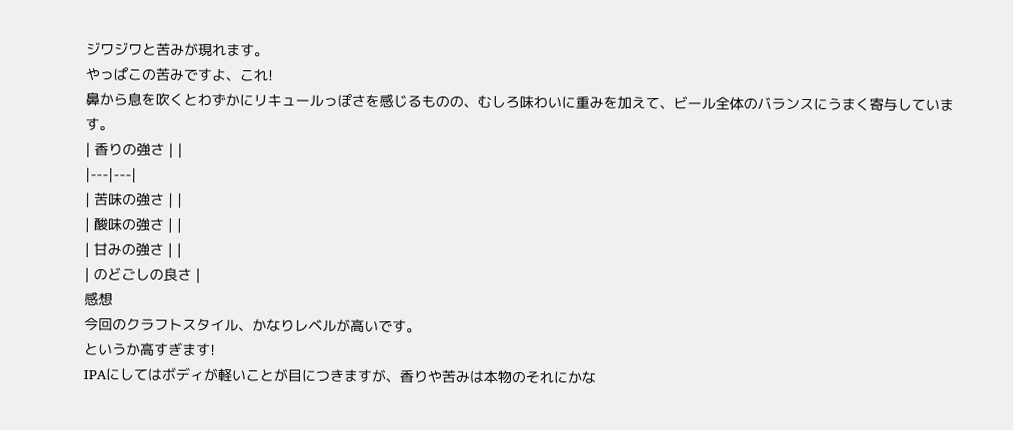ジワジワと苦みが現れます。
やっぱこの苦みですよ、これ!
鼻から息を吹くとわずかにリキュールっぽさを感じるものの、むしろ味わいに重みを加えて、ビール全体のバランスにうまく寄与しています。
| 香りの強さ | |
|---|---|
| 苦味の強さ | |
| 酸味の強さ | |
| 甘みの強さ | |
| のどごしの良さ |
感想
今回のクラフトスタイル、かなりレベルが高いです。
というか高すぎます!
IPAにしてはボディが軽いことが目につきますが、香りや苦みは本物のそれにかな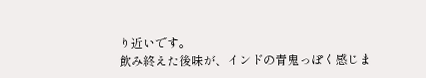り近いです。
飲み終えた後味が、インドの青鬼っぽく感じま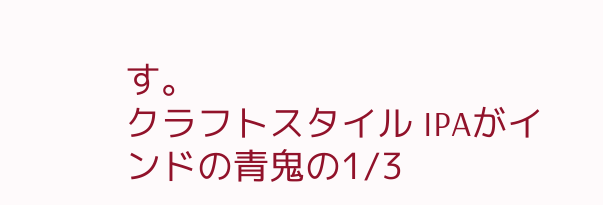す。
クラフトスタイル IPAがインドの青鬼の1/3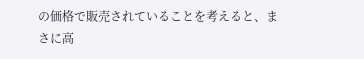の価格で販売されていることを考えると、まさに高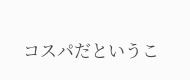コスパだというこ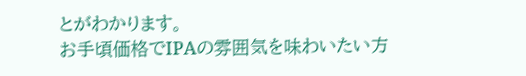とがわかります。
お手頃価格でIPAの雰囲気を味わいたい方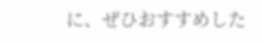に、ぜひおすすめした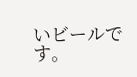いビールです。